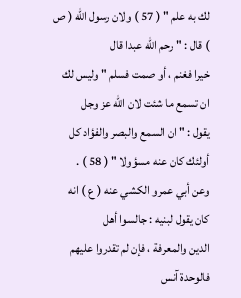لك به علم " ( 57 ) ولان رسول الله ( ص ) قال : " رحم الله عبدا قال
خيرا فغنم ، أو صمت فسلم " وليس لك ان تسمع ما شئت لان الله عز وجل
يقول : " ان السمع والبصر والفؤاد كل أولئك كان عنه مسؤولا " ( 58 ) .
وعن أبي عمرو الكشي عنه ( ع ) انه كان يقول لبنيه : جالسوا أهل
الدين والمعرفة ، فإن لم تقدروا عليهم فالوحدة آنس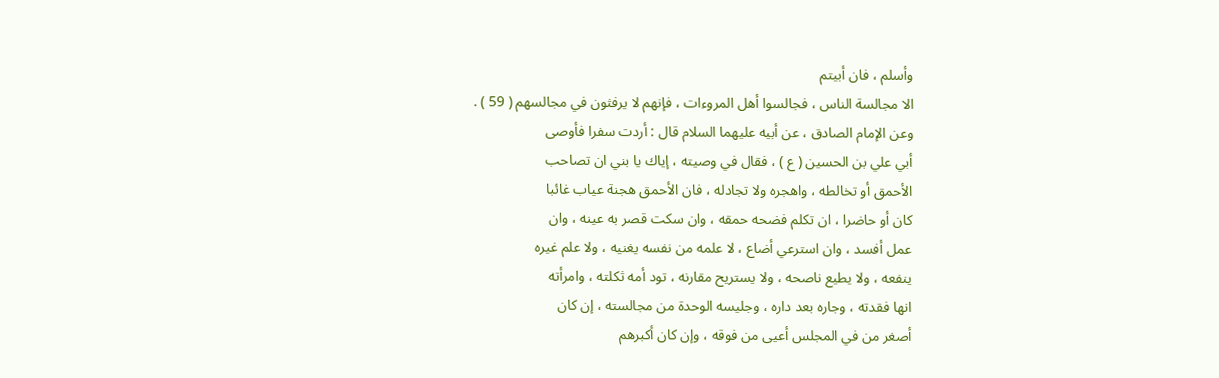وأسلم ، فان أبيتم
الا مجالسة الناس ، فجالسوا أهل المروءات ، فإنهم لا يرفثون في مجالسهم ( 59 ) .
وعن الإمام الصادق ، عن أبيه عليهما السلام قال : أردت سفرا فأوصى
أبي علي بن الحسين ( ع ) ، فقال في وصيته ، إياك يا بني ان تصاحب
الأحمق أو تخالطه ، واهجره ولا تجادله ، فان الأحمق هجنة عياب غائبا
كان أو حاضرا ، ان تكلم فضحه حمقه ، وان سكت قصر به عينه ، وان
عمل أفسد ، وان استرعي أضاع ، لا علمه من نفسه يغنيه ، ولا علم غيره
ينفعه ، ولا يطيع ناصحه ، ولا يستريح مقارنه ، تود أمه ثكلته ، وامرأته
انها فقدته ، وجاره بعد داره ، وجليسه الوحدة من مجالسته ، إن كان
أصغر من في المجلس أعيى من فوقه ، وإن كان أكبرهم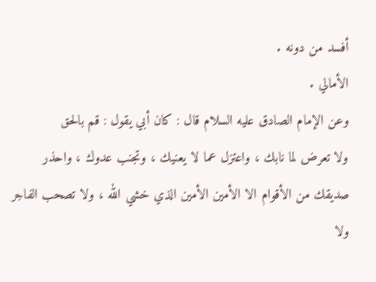أفسد من دونه .
الأمالي .
وعن الإمام الصادق عليه السلام قال : كان أبي يقول : قم بالحق
ولا تعرض لما نابك ، واعتزل عما لا يعنيك ، وتجنب عدوك ، واحذر
صديقك من الأقوام الا الأمين الأمين الذي خشي الله ، ولا تصحب الفاجر
ولا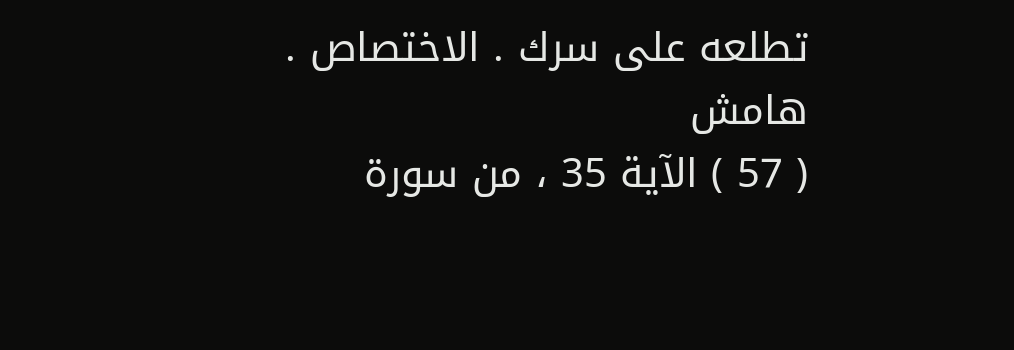تطلعه على سرك . الاختصاص .
هامش
( 57 ) الآية 35 ، من سورة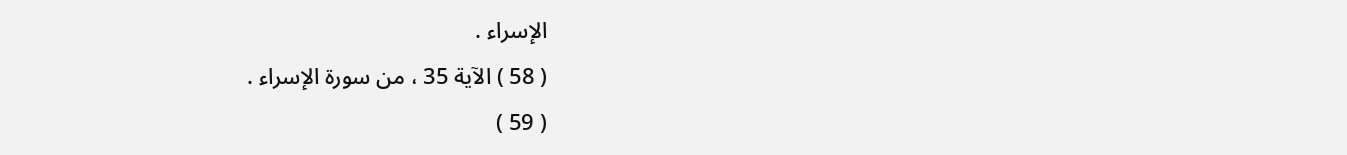الإسراء .
( 58 ) الآية 35 ، من سورة الإسراء .
( 59 )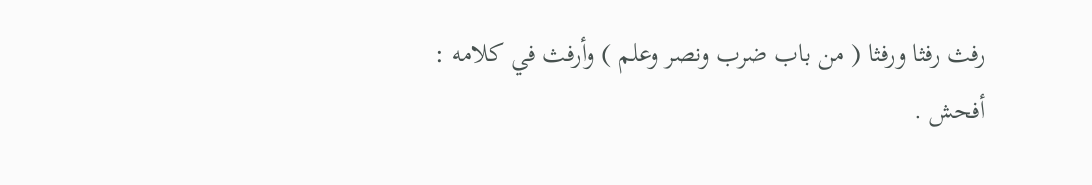رفث رفثا ورفثا ( من باب ضرب ونصر وعلم ) وأرفث في كلامه :
أفحش .